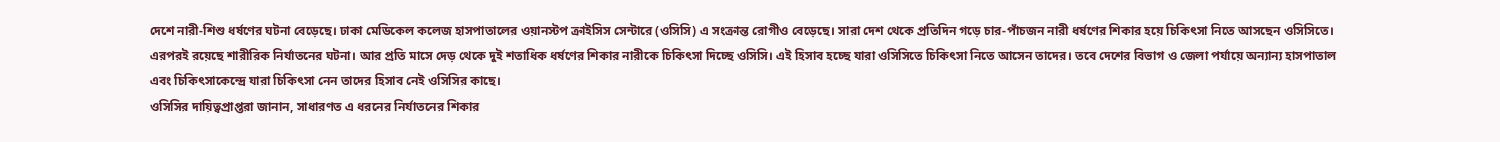দেশে নারী-শিশু ধর্ষণের ঘটনা বেড়েছে। ঢাকা মেডিকেল কলেজ হাসপাতালের ওয়ানস্টপ ক্রাইসিস সেন্টারে (ওসিসি) এ সংক্রান্ত রোগীও বেড়েছে। সারা দেশ থেকে প্রতিদিন গড়ে চার-পাঁচজন নারী ধর্ষণের শিকার হয়ে চিকিৎসা নিতে আসছেন ওসিসিতে। এরপরই রয়েছে শারীরিক নির্যাতনের ঘটনা। আর প্রতি মাসে দেড় থেকে দুই শতাধিক ধর্ষণের শিকার নারীকে চিকিৎসা দিচ্ছে ওসিসি। এই হিসাব হচ্ছে যারা ওসিসিতে চিকিৎসা নিতে আসেন তাদের। তবে দেশের বিভাগ ও জেলা পর্যায়ে অন্যান্য হাসপাতাল এবং চিকিৎসাকেন্দ্রে যারা চিকিৎসা নেন তাদের হিসাব নেই ওসিসির কাছে।
ওসিসির দায়িত্বপ্রাপ্তরা জানান, সাধারণত এ ধরনের নির্যাতনের শিকার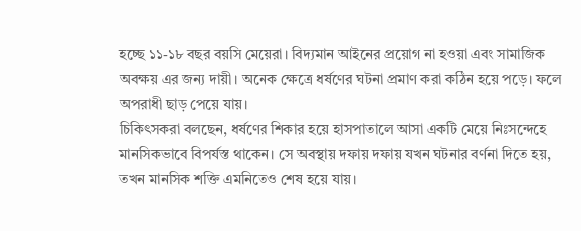হচ্ছে ১১-১৮ বছর বয়সি মেয়েরা। বিদ্যমান আইনের প্রয়োগ না হওয়া এবং সামাজিক অবক্ষয় এর জন্য দায়ী। অনেক ক্ষেত্রে ধর্ষণের ঘটনা প্রমাণ করা কঠিন হয়ে পড়ে। ফলে অপরাধী ছাড় পেয়ে যায়।
চিকিৎসকরা বলছেন, ধর্ষণের শিকার হয়ে হাসপাতালে আসা একটি মেয়ে নিঃসন্দেহে মানসিকভাবে বিপর্যস্ত থাকেন। সে অবস্থায় দফায় দফায় যখন ঘটনার বর্ণনা দিতে হয়, তখন মানসিক শক্তি এমনিতেও শেষ হয়ে যায়।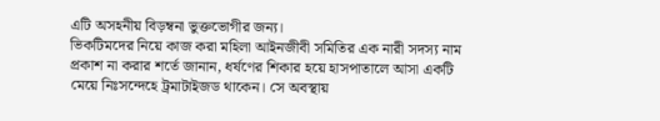এটি অসহনীয় বিড়ম্বনা ভুক্তভোগীর জন্য।
ভিকটিমদের নিয়ে কাজ করা মহিলা আইনজীবী সমিতির এক নারী সদস্য নাম প্রকাশ না করার শর্তে জানান, ধর্ষণের শিকার হয়ে হাসপাতালে আসা একটি মেয়ে নিঃসন্দেহে ট্রমাটাইজড থাকেন। সে অবস্থায়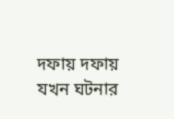দফায় দফায় যখন ঘটনার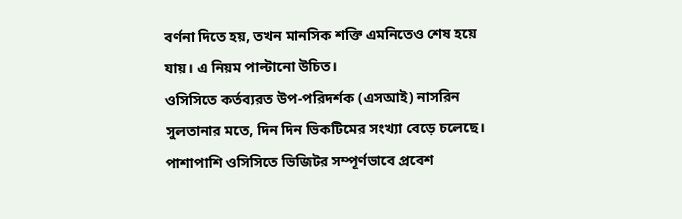বর্ণনা দিতে হয়, তখন মানসিক শক্তি এমনিতেও শেষ হয়ে যায়। এ নিয়ম পাল্টানো উচিত।
ওসিসিতে কর্তব্যরত উপ-পরিদর্শক (এসআই) নাসরিন সুলতানার মতে, দিন দিন ভিকটিমের সংখ্যা বেড়ে চলেছে। পাশাপাশি ওসিসিতে ভিজিটর সম্পূর্ণভাবে প্রবেশ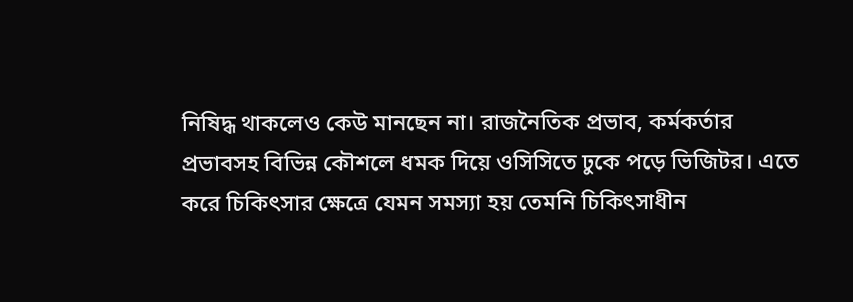নিষিদ্ধ থাকলেও কেউ মানছেন না। রাজনৈতিক প্রভাব, কর্মকর্তার প্রভাবসহ বিভিন্ন কৌশলে ধমক দিয়ে ওসিসিতে ঢুকে পড়ে ভিজিটর। এতে করে চিকিৎসার ক্ষেত্রে যেমন সমস্যা হয় তেমনি চিকিৎসাধীন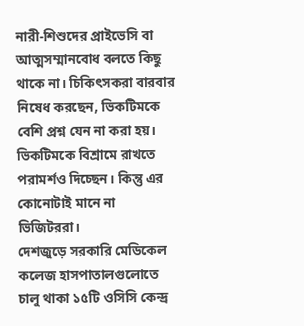নারী-শিশুদের প্রাইভেসি বা আত্মসম্মানবোধ বলতে কিছু থাকে না। চিকিৎসকরা বারবার নিষেধ করছেন, ভিকটিমকে বেশি প্রশ্ন যেন না করা হয়। ভিকটিমকে বিশ্রামে রাখতে পরামর্শও দিচ্ছেন। কিন্তু এর কোনোটাই মানে না ভিজিটররা।
দেশজুড়ে সরকারি মেডিকেল কলেজ হাসপাতালগুলোতে চালু থাকা ১৫টি ওসিসি কেন্দ্র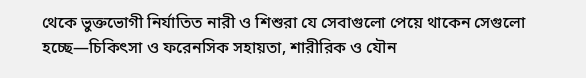থেকে ভুক্তভোগী নির্যাতিত নারী ও শিশুরা যে সেবাগুলো পেয়ে থাকেন সেগুলো হচ্ছে—চিকিৎসা ও ফরেনসিক সহায়তা, শারীরিক ও যৌন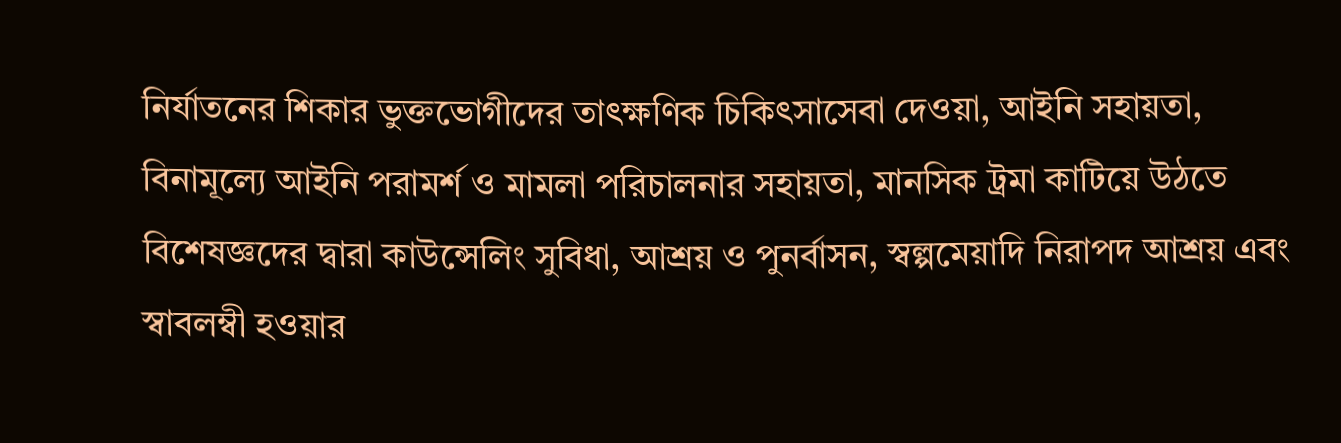নির্যাতনের শিকার ভুক্তভোগীদের তাৎক্ষণিক চিকিৎসাসেবা দেওয়া, আইনি সহায়তা, বিনামূল্যে আইনি পরামর্শ ও মামলা পরিচালনার সহায়তা, মানসিক ট্রমা কাটিয়ে উঠতে বিশেষজ্ঞদের দ্বারা কাউন্সেলিং সুবিধা, আশ্রয় ও পুনর্বাসন, স্বল্পমেয়াদি নিরাপদ আশ্রয় এবং স্বাবলম্বী হওয়ার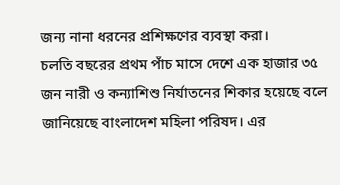জন্য নানা ধরনের প্রশিক্ষণের ব্যবস্থা করা।
চলতি বছরের প্রথম পাঁচ মাসে দেশে এক হাজার ৩৫ জন নারী ও কন্যাশিশু নির্যাতনের শিকার হয়েছে বলে জানিয়েছে বাংলাদেশ মহিলা পরিষদ। এর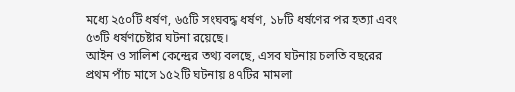মধ্যে ২৫০টি ধর্ষণ, ৬৫টি সংঘবদ্ধ ধর্ষণ, ১৮টি ধর্ষণের পর হত্যা এবং ৫৩টি ধর্ষণচেষ্টার ঘটনা রয়েছে।
আইন ও সালিশ কেন্দ্রের তথ্য বলছে, এসব ঘটনায় চলতি বছরের প্রথম পাঁচ মাসে ১৫২টি ঘটনায় ৪৭টির মামলা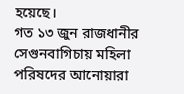হয়েছে।
গত ১৩ জুন রাজধানীর সেগুনবাগিচায় মহিলা পরিষদের আনোয়ারা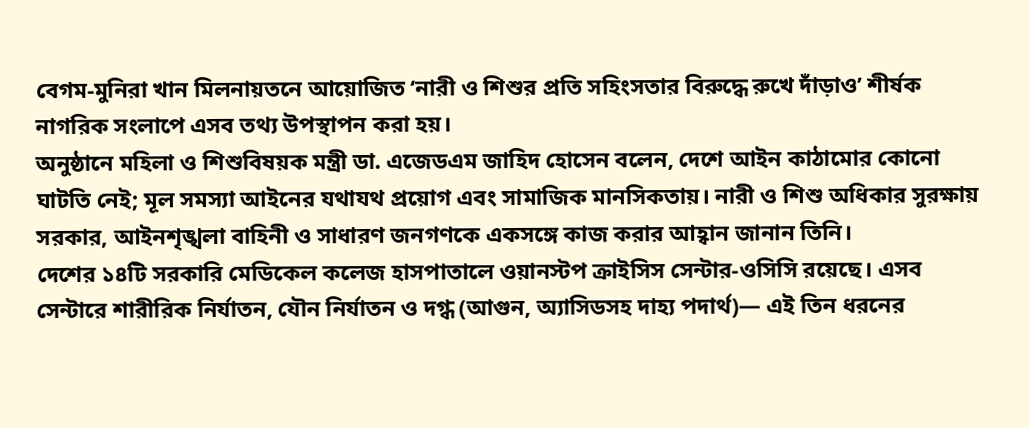বেগম-মুনিরা খান মিলনায়তনে আয়োজিত ‘নারী ও শিশুর প্রতি সহিংসতার বিরুদ্ধে রুখে দাঁড়াও’ শীর্ষক নাগরিক সংলাপে এসব তথ্য উপস্থাপন করা হয়।
অনুষ্ঠানে মহিলা ও শিশুবিষয়ক মন্ত্রী ডা. এজেডএম জাহিদ হোসেন বলেন, দেশে আইন কাঠামোর কোনো ঘাটতি নেই; মূল সমস্যা আইনের যথাযথ প্রয়োগ এবং সামাজিক মানসিকতায়। নারী ও শিশু অধিকার সুরক্ষায় সরকার, আইনশৃঙ্খলা বাহিনী ও সাধারণ জনগণকে একসঙ্গে কাজ করার আহ্বান জানান তিনি।
দেশের ১৪টি সরকারি মেডিকেল কলেজ হাসপাতালে ওয়ানস্টপ ক্রাইসিস সেন্টার-ওসিসি রয়েছে। এসব সেন্টারে শারীরিক নির্যাতন, যৌন নির্যাতন ও দগ্ধ (আগুন, অ্যাসিডসহ দাহ্য পদার্থ)— এই তিন ধরনের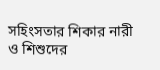সহিংসতার শিকার নারী ও শিশুদের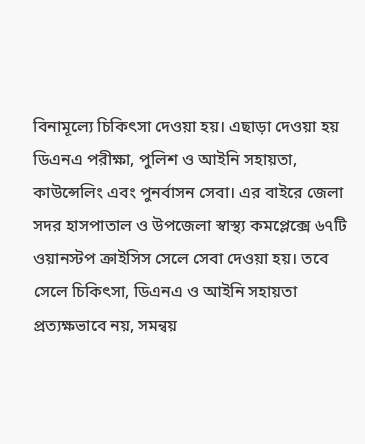বিনামূল্যে চিকিৎসা দেওয়া হয়। এছাড়া দেওয়া হয় ডিএনএ পরীক্ষা, পুলিশ ও আইনি সহায়তা, কাউন্সেলিং এবং পুনর্বাসন সেবা। এর বাইরে জেলা সদর হাসপাতাল ও উপজেলা স্বাস্থ্য কমপ্লেক্সে ৬৭টি ওয়ানস্টপ ক্রাইসিস সেলে সেবা দেওয়া হয়। তবে সেলে চিকিৎসা, ডিএনএ ও আইনি সহায়তা প্রত্যক্ষভাবে নয়, সমন্বয়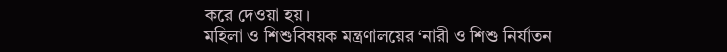করে দেওয়া হয়।
মহিলা ও শিশুবিষয়ক মন্ত্রণালয়ের ‘নারী ও শিশু নির্যাতন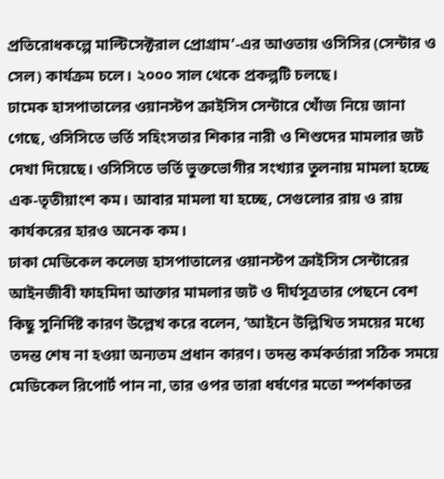প্রতিরোধকল্পে মাল্টিসেক্টরাল প্রোগ্রাম’-এর আওতায় ওসিসির (সেন্টার ও সেল) কার্যক্রম চলে। ২০০০ সাল থেকে প্রকল্পটি চলছে।
ঢামেক হাসপাতালের ওয়ানস্টপ ক্রাইসিস সেন্টারে খোঁজ নিয়ে জানা গেছে, ওসিসিতে ভর্তি সহিংসতার শিকার নারী ও শিশুদের মামলার জট দেখা দিয়েছে। ওসিসিতে ভর্তি ভুক্তভোগীর সংখ্যার তুলনায় মামলা হচ্ছে এক-তৃতীয়াংশ কম। আবার মামলা যা হচ্ছে, সেগুলোর রায় ও রায় কার্যকরের হারও অনেক কম।
ঢাকা মেডিকেল কলেজ হাসপাতালের ওয়ানস্টপ ক্রাইসিস সেন্টারের আইনজীবী ফাহমিদা আক্তার মামলার জট ও দীর্ঘসূত্রতার পেছনে বেশ কিছু সুনির্দিষ্ট কারণ উল্লেখ করে বলেন, ‘আইনে উল্লিখিত সময়ের মধ্যে তদন্ত শেষ না হওয়া অন্যতম প্রধান কারণ। তদন্ত কর্মকর্তারা সঠিক সময়ে মেডিকেল রিপোর্ট পান না, তার ওপর তারা ধর্ষণের মতো স্পর্শকাতর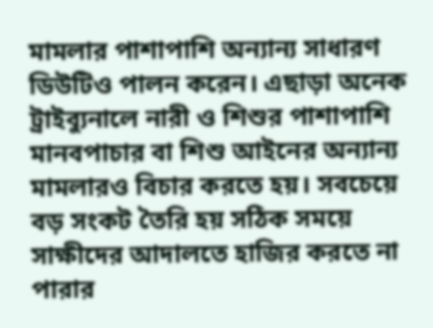মামলার পাশাপাশি অন্যান্য সাধারণ ডিউটিও পালন করেন। এছাড়া অনেক ট্রাইব্যুনালে নারী ও শিশুর পাশাপাশি মানবপাচার বা শিশু আইনের অন্যান্য মামলারও বিচার করতে হয়। সবচেয়ে বড় সংকট তৈরি হয় সঠিক সময়ে সাক্ষীদের আদালতে হাজির করতে না পারার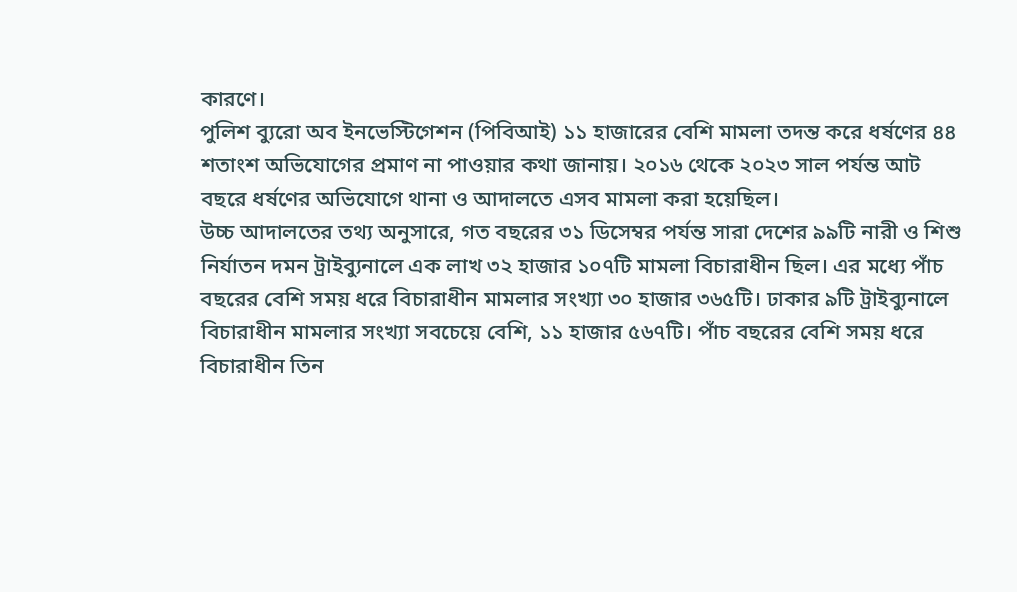কারণে।
পুলিশ ব্যুরো অব ইনভেস্টিগেশন (পিবিআই) ১১ হাজারের বেশি মামলা তদন্ত করে ধর্ষণের ৪৪ শতাংশ অভিযোগের প্রমাণ না পাওয়ার কথা জানায়। ২০১৬ থেকে ২০২৩ সাল পর্যন্ত আট বছরে ধর্ষণের অভিযোগে থানা ও আদালতে এসব মামলা করা হয়েছিল।
উচ্চ আদালতের তথ্য অনুসারে, গত বছরের ৩১ ডিসেম্বর পর্যন্ত সারা দেশের ৯৯টি নারী ও শিশু নির্যাতন দমন ট্রাইব্যুনালে এক লাখ ৩২ হাজার ১০৭টি মামলা বিচারাধীন ছিল। এর মধ্যে পাঁচ বছরের বেশি সময় ধরে বিচারাধীন মামলার সংখ্যা ৩০ হাজার ৩৬৫টি। ঢাকার ৯টি ট্রাইব্যুনালে বিচারাধীন মামলার সংখ্যা সবচেয়ে বেশি, ১১ হাজার ৫৬৭টি। পাঁচ বছরের বেশি সময় ধরে বিচারাধীন তিন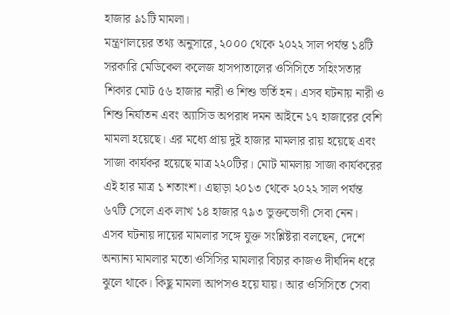হাজার ৯১টি মামলা।
মন্ত্রণালয়ের তথ্য অনুসারে, ২০০০ থেকে ২০২২ সাল পর্যন্ত ১৪টি সরকারি মেডিকেল কলেজ হাসপাতালের ওসিসিতে সহিংসতার শিকার মোট ৫৬ হাজার নারী ও শিশু ভর্তি হন। এসব ঘটনায় নারী ও শিশু নির্যাতন এবং অ্যাসিড অপরাধ দমন আইনে ১৭ হাজারের বেশি মামলা হয়েছে। এর মধ্যে প্রায় দুই হাজার মামলার রায় হয়েছে এবং সাজা কার্যকর হয়েছে মাত্র ২২০টির। মোট মামলায় সাজা কার্যকরের এই হার মাত্র ১ শতাংশ। এছাড়া ২০১৩ থেকে ২০২২ সাল পর্যন্ত ৬৭টি সেলে এক লাখ ১৪ হাজার ৭৯৩ ভুক্তভোগী সেবা নেন।
এসব ঘটনায় দায়ের মামলার সঙ্গে যুক্ত সংশ্লিষ্টরা বলছেন, দেশে অন্যান্য মামলার মতো ওসিসির মামলার বিচার কাজও দীর্ঘদিন ধরে ঝুলে থাকে। কিছু মামলা আপসও হয়ে যায়। আর ওসিসিতে সেবা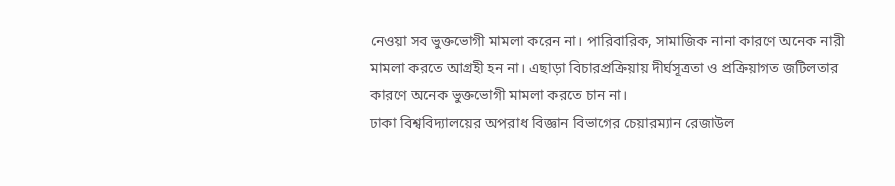নেওয়া সব ভুক্তভোগী মামলা করেন না। পারিবারিক, সামাজিক নানা কারণে অনেক নারী মামলা করতে আগ্রহী হন না। এছাড়া বিচারপ্রক্রিয়ায় দীর্ঘসূত্রতা ও প্রক্রিয়াগত জটিলতার কারণে অনেক ভুক্তভোগী মামলা করতে চান না।
ঢাকা বিশ্ববিদ্যালয়ের অপরাধ বিজ্ঞান বিভাগের চেয়ারম্যান রেজাউল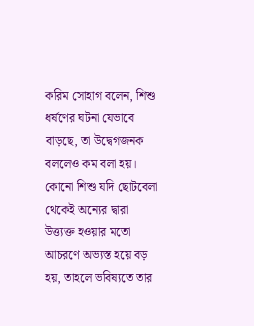করিম সোহাগ বলেন, শিশু ধর্ষণের ঘটনা যেভাবে বাড়ছে, তা উদ্বেগজনক বললেও কম বলা হয়। কোনো শিশু যদি ছোটবেলা থেকেই অন্যের দ্বারা উত্ত্যক্ত হওয়ার মতো আচরণে অভ্যস্ত হয়ে বড় হয়, তাহলে ভবিষ্যতে তার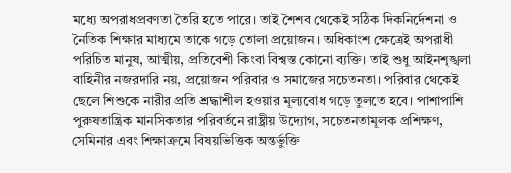মধ্যে অপরাধপ্রবণতা তৈরি হতে পারে। তাই শৈশব থেকেই সঠিক দিকনির্দেশনা ও নৈতিক শিক্ষার মাধ্যমে তাকে গড়ে তোলা প্রয়োজন। অধিকাংশ ক্ষেত্রেই অপরাধী পরিচিত মানুষ, আত্মীয়, প্রতিবেশী কিংবা বিশ্বস্ত কোনো ব্যক্তি। তাই শুধু আইনশৃঙ্খলা বাহিনীর নজরদারি নয়, প্রয়োজন পরিবার ও সমাজের সচেতনতা। পরিবার থেকেই ছেলে শিশুকে নারীর প্রতি শ্রদ্ধাশীল হওয়ার মূল্যবোধ গড়ে তুলতে হবে। পাশাপাশি পুরুষতান্ত্রিক মানসিকতার পরিবর্তনে রাষ্ট্রীয় উদ্যোগ, সচেতনতামূলক প্রশিক্ষণ, সেমিনার এবং শিক্ষাক্রমে বিষয়ভিত্তিক অন্তর্ভুক্তি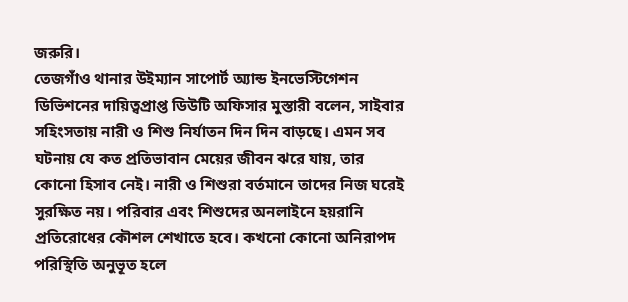জরুরি।
তেজগাঁও থানার উইম্যান সাপোর্ট অ্যান্ড ইনভেস্টিগেশন ডিভিশনের দায়িত্বপ্রাপ্ত ডিউটি অফিসার মুস্তারী বলেন, সাইবার সহিংসতায় নারী ও শিশু নির্যাতন দিন দিন বাড়ছে। এমন সব ঘটনায় যে কত প্রতিভাবান মেয়ের জীবন ঝরে যায়, তার কোনো হিসাব নেই। নারী ও শিশুরা বর্তমানে তাদের নিজ ঘরেই সুরক্ষিত নয়। পরিবার এবং শিশুদের অনলাইনে হয়রানি প্রতিরোধের কৌশল শেখাতে হবে। কখনো কোনো অনিরাপদ পরিস্থিতি অনুভূত হলে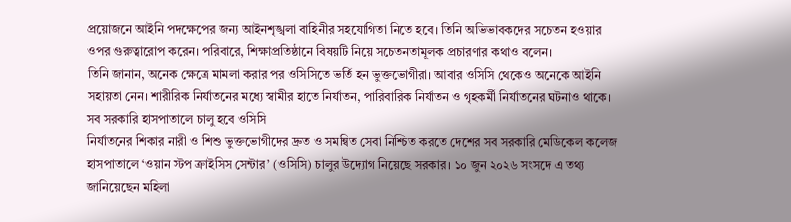প্রয়োজনে আইনি পদক্ষেপের জন্য আইনশৃঙ্খলা বাহিনীর সহযোগিতা নিতে হবে। তিনি অভিভাবকদের সচেতন হওয়ার ওপর গুরুত্বারোপ করেন। পরিবারে, শিক্ষাপ্রতিষ্ঠানে বিষয়টি নিয়ে সচেতনতামূলক প্রচারণার কথাও বলেন।
তিনি জানান, অনেক ক্ষেত্রে মামলা করার পর ওসিসিতে ভর্তি হন ভুক্তভোগীরা। আবার ওসিসি থেকেও অনেকে আইনি সহায়তা নেন। শারীরিক নির্যাতনের মধ্যে স্বামীর হাতে নির্যাতন, পারিবারিক নির্যাতন ও গৃহকর্মী নির্যাতনের ঘটনাও থাকে।
সব সরকারি হাসপাতালে চালু হবে ওসিসি
নির্যাতনের শিকার নারী ও শিশু ভুক্তভোগীদের দ্রুত ও সমন্বিত সেবা নিশ্চিত করতে দেশের সব সরকারি মেডিকেল কলেজ হাসপাতালে ‘ওয়ান স্টপ ক্রাইসিস সেন্টার’ (ওসিসি) চালুর উদ্যোগ নিয়েছে সরকার। ১০ জুন ২০২৬ সংসদে এ তথ্য জানিয়েছেন মহিলা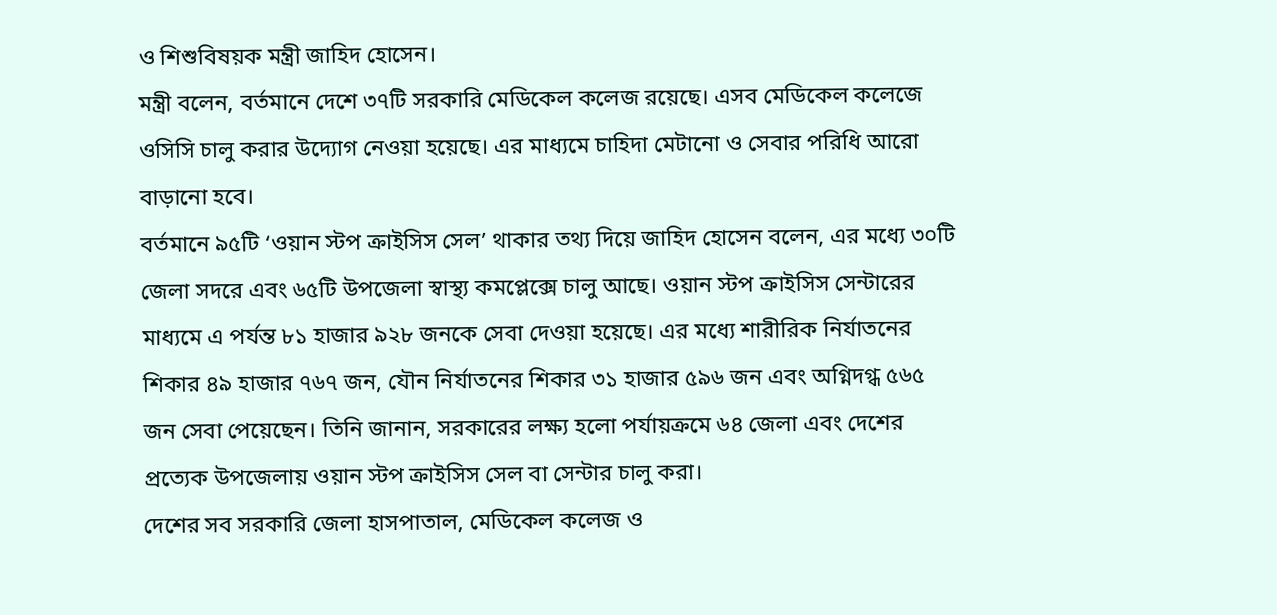ও শিশুবিষয়ক মন্ত্রী জাহিদ হোসেন।
মন্ত্রী বলেন, বর্তমানে দেশে ৩৭টি সরকারি মেডিকেল কলেজ রয়েছে। এসব মেডিকেল কলেজে ওসিসি চালু করার উদ্যোগ নেওয়া হয়েছে। এর মাধ্যমে চাহিদা মেটানো ও সেবার পরিধি আরো বাড়ানো হবে।
বর্তমানে ৯৫টি ‘ওয়ান স্টপ ক্রাইসিস সেল’ থাকার তথ্য দিয়ে জাহিদ হোসেন বলেন, এর মধ্যে ৩০টি জেলা সদরে এবং ৬৫টি উপজেলা স্বাস্থ্য কমপ্লেক্সে চালু আছে। ওয়ান স্টপ ক্রাইসিস সেন্টারের মাধ্যমে এ পর্যন্ত ৮১ হাজার ৯২৮ জনকে সেবা দেওয়া হয়েছে। এর মধ্যে শারীরিক নির্যাতনের শিকার ৪৯ হাজার ৭৬৭ জন, যৌন নির্যাতনের শিকার ৩১ হাজার ৫৯৬ জন এবং অগ্নিদগ্ধ ৫৬৫ জন সেবা পেয়েছেন। তিনি জানান, সরকারের লক্ষ্য হলো পর্যায়ক্রমে ৬৪ জেলা এবং দেশের প্রত্যেক উপজেলায় ওয়ান স্টপ ক্রাইসিস সেল বা সেন্টার চালু করা।
দেশের সব সরকারি জেলা হাসপাতাল, মেডিকেল কলেজ ও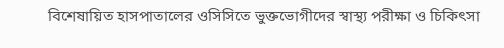বিশেষায়িত হাসপাতালের ওসিসিতে ভুক্তভোগীদের স্বাস্থ্য পরীক্ষা ও চিকিৎসা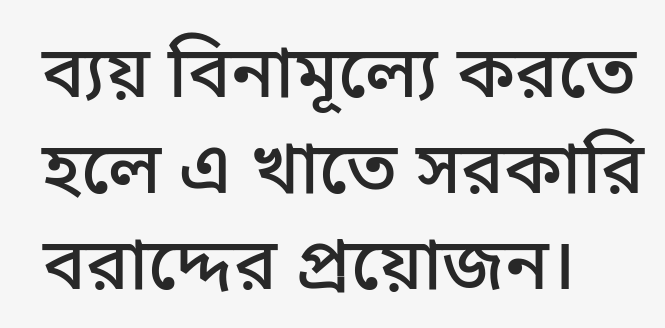ব্যয় বিনামূল্যে করতে হলে এ খাতে সরকারি বরাদ্দের প্রয়োজন।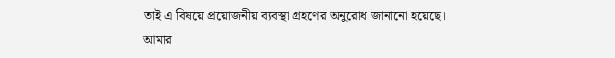তাই এ বিষয়ে প্রয়োজনীয় ব্যবস্থা গ্রহণের অনুরোধ জানানো হয়েছে।
আমার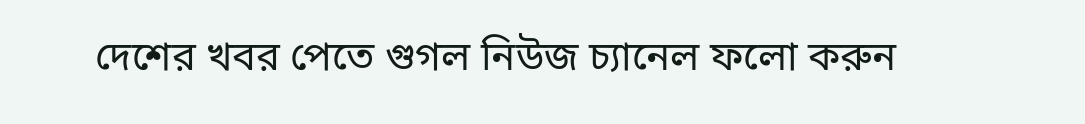দেশের খবর পেতে গুগল নিউজ চ্যানেল ফলো করুন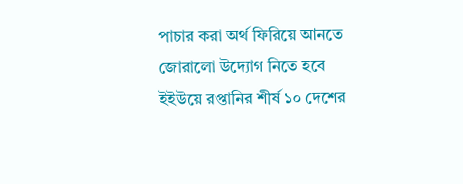পাচার করা অর্থ ফিরিয়ে আনতে জোরালো উদ্যোগ নিতে হবে
ইইউয়ে রপ্তানির শীর্ষ ১০ দেশের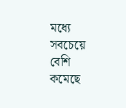মধ্যে সবচেয়ে বেশি কমেছে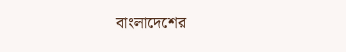বাংলাদেশের